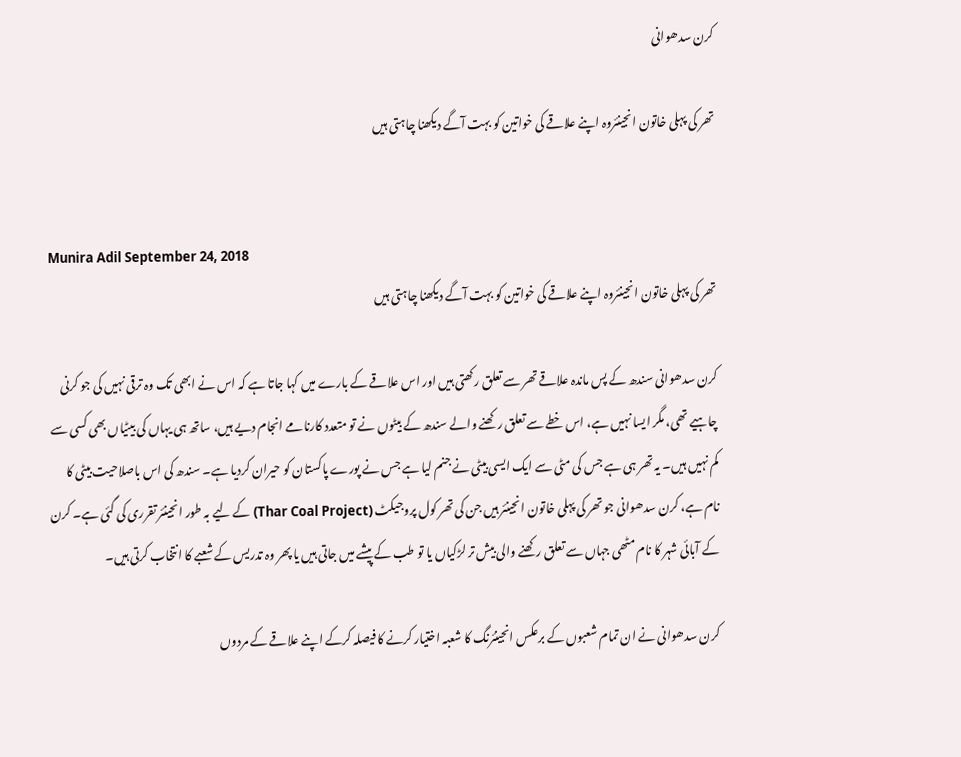کرن سدھوانی

تھر کی پہلی خاتون انجینئروہ اپنے علاقے کی خواتین کو بہت آگے دیکھنا چاہتی ہیں


Munira Adil September 24, 2018
تھر کی پہلی خاتون انجینئروہ اپنے علاقے کی خواتین کو بہت آگے دیکھنا چاہتی ہیں

کرن سدھوانی سندھ کے پس ماندہ علاقے تھر سے تعلق رکھتی ہیں اور اس علاقے کے بارے میں کہا جاتا ہے کہ اس نے ابھی تک وہ ترقی نہیں کی جو کرنی چاہیے تھی، مگر ایسا نہیں ہے، اس خطے سے تعلق رکھنے والے سندھ کے بیٹوں نے تو متعدد کارنامے انجام دیے ہیں، ساتھ ہی یہاں کی بیٹیاں بھی کسی سے کم نہیں ہیں۔ یہ تھر ہی ہے جس کی مٹی سے ایک ایسی بیٹی نے جنم لیا ہے جس نے پورے پاکستان کو حیران کردیا ہے۔ سندھ کی اس باصلاحیت بیٹی کا نام ہے، کرن سدھوانی جو تھر کی پہلی خاتون انجینئر ہیں جن کی تھر کول پروجیکٹ (Thar Coal Project) کے لیے بہ طور انجینئر تقرری کی گئی ہے۔ کرن کے آبائی شہر کا نام مٹھی جہاں سے تعلق رکھنے والی بیش تر لڑکیاں یا تو طب کے پیشے میں جاتی ہیں یا پھر وہ تدریس کے شعبے کا انتخاب کرتی ہیں۔

کرن سدھوانی نے ان تمام شعبوں کے برعکس انجینئرنگ کا شعبہ اختیار کرنے کا فیصلہ کرکے اپنے علاقے کے مردوں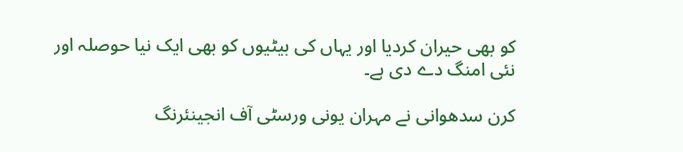کو بھی حیران کردیا اور یہاں کی بیٹیوں کو بھی ایک نیا حوصلہ اور نئی امنگ دے دی ہے۔

کرن سدھوانی نے مہران یونی ورسٹی آف انجینئرنگ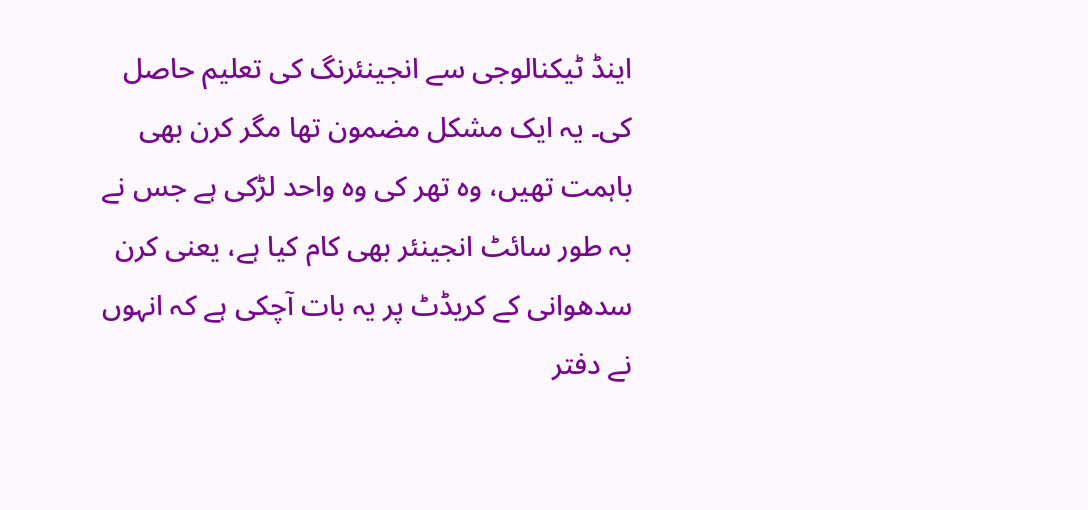اینڈ ٹیکنالوجی سے انجینئرنگ کی تعلیم حاصل کی۔ یہ ایک مشکل مضمون تھا مگر کرن بھی باہمت تھیں، وہ تھر کی وہ واحد لڑکی ہے جس نے بہ طور سائٹ انجینئر بھی کام کیا ہے، یعنی کرن سدھوانی کے کریڈٹ پر یہ بات آچکی ہے کہ انہوں نے دفتر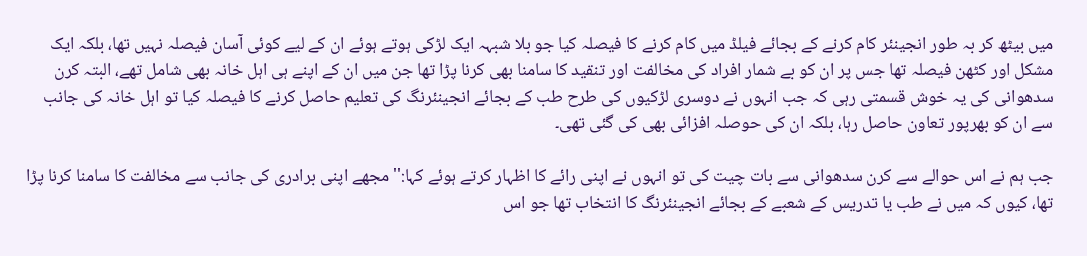میں بیٹھ کر بہ طور انجینئر کام کرنے کے بجائے فیلڈ میں کام کرنے کا فیصلہ کیا جو بلا شبہہ ایک لڑکی ہوتے ہوئے ان کے لیے کوئی آسان فیصلہ نہیں تھا، بلکہ ایک مشکل اور کٹھن فیصلہ تھا جس پر ان کو بے شمار افراد کی مخالفت اور تنقید کا سامنا بھی کرنا پڑا تھا جن میں ان کے اپنے ہی اہل خانہ بھی شامل تھے، البتہ کرن سدھوانی کی یہ خوش قسمتی رہی کہ جب انہوں نے دوسری لڑکیوں کی طرح طب کے بجائے انجینئرنگ کی تعلیم حاصل کرنے کا فیصلہ کیا تو اہل خانہ کی جانب سے ان کو بھرپور تعاون حاصل رہا، بلکہ ان کی حوصلہ افزائی بھی کی گئی تھی۔

جب ہم نے اس حوالے سے کرن سدھوانی سے بات چیت کی تو انہوں نے اپنی رائے کا اظہار کرتے ہوئے کہا:''مجھے اپنی برادری کی جانب سے مخالفت کا سامنا کرنا پڑا تھا، کیوں کہ میں نے طب یا تدریس کے شعبے کے بجائے انجینئرنگ کا انتخاب تھا جو اس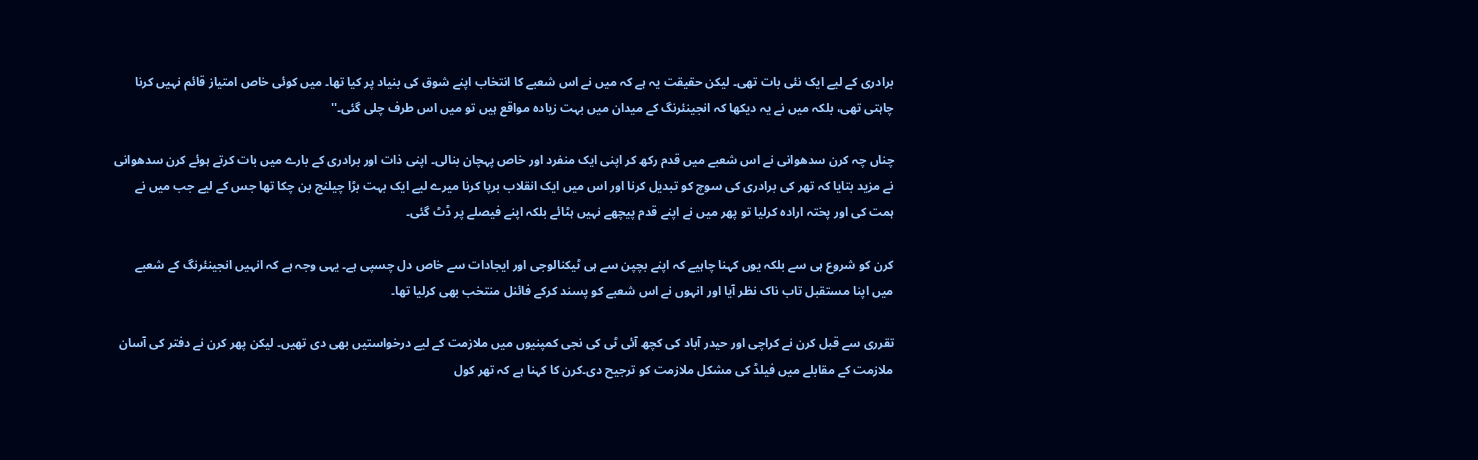برادری کے لیے ایک نئی بات تھی۔ لیکن حقیقت یہ ہے کہ میں نے اس شعبے کا انتخاب اپنے شوق کی بنیاد پر کیا تھا۔ میں کوئی خاص امتیاز قائم نہیں کرنا چاہتی تھی، بلکہ میں نے یہ دیکھا کہ انجینئرنگ کے میدان میں بہت زیادہ مواقع ہیں تو میں اس طرف چلی گئی۔''

چناں چہ کرن سدھوانی نے اس شعبے میں قدم رکھ کر اپنی ایک منفرد اور خاص پہچان بنالی۔ اپنی ذات اور برادری کے بارے میں بات کرتے ہوئے کرن سدھوانی نے مزید بتایا کہ تھر کی برادری کی سوچ کو تبدیل کرنا اور اس میں ایک انقلاب برپا کرنا میرے لیے ایک بہت بڑا چیلنج بن چکا تھا جس کے لیے جب میں نے ہمت کی اور پختہ ارادہ کرلیا تو پھر میں نے اپنے قدم پیچھے نہیں ہٹائے بلکہ اپنے فیصلے پر ڈٹ گئی۔

کرن کو شروع ہی سے بلکہ یوں کہنا چاہیے کہ اپنے بچپن سے ہی ٹیکنالوجی اور ایجادات سے خاص دل چسپی ہے۔ یہی وجہ ہے کہ انہیں انجینئرنگ کے شعبے میں اپنا مستقبل تاب ناک نظر آیا اور انہوں نے اس شعبے کو پسند کرکے فائنل منتخب بھی کرلیا تھا۔

تقرری سے قبل کرن نے کراچی اور حیدر آباد کی کچھ آئی ٹی کی نجی کمپنیوں میں ملازمت کے لیے درخواستیں بھی دی تھیں۔ لیکن پھر کرن نے دفتر کی آسان ملازمت کے مقابلے میں فیلڈ کی مشکل ملازمت کو ترجیح دی۔کرن کا کہنا ہے کہ تھر کول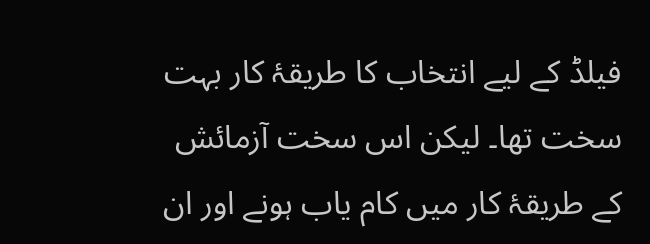فیلڈ کے لیے انتخاب کا طریقۂ کار بہت سخت تھا۔ لیکن اس سخت آزمائش کے طریقۂ کار میں کام یاب ہونے اور ان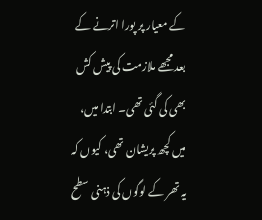کے معیار پر پورا اترنے کے بعد مجھے ملازمت کی پیش کش بھی کی گئی تھی۔ ابتدا میں، میں کچھ پریشان تھی، کیوں کہ یہ تھر کے لوگوں کی ذہنی سطح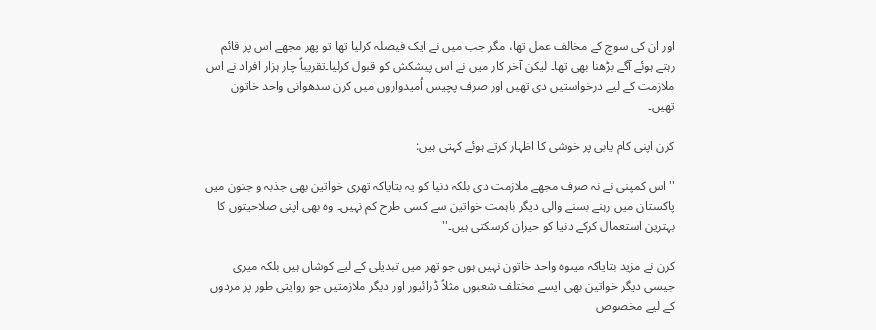اور ان کی سوچ کے مخالف عمل تھا، مگر جب میں نے ایک فیصلہ کرلیا تھا تو پھر مجھے اس پر قائم رہتے ہوئے آگے بڑھنا بھی تھا۔ لیکن آخر کار میں نے اس پیشکش کو قبول کرلیا۔تقریباً چار ہزار افراد نے اس ملازمت کے لیے درخواستیں دی تھیں اور صرف پچیس اُمیدواروں میں کرن سدھوانی واحد خاتون تھیں۔

کرن اپنی کام یابی پر خوشی کا اظہار کرتے ہوئے کہتی ہیں:

''اس کمپنی نے نہ صرف مجھے ملازمت دی بلکہ دنیا کو یہ بتایاکہ تھری خواتین بھی جذبہ و جنون میں پاکستان میں رہنے بسنے والی دیگر باہمت خواتین سے کسی طرح کم نہیں۔ وہ بھی اپنی صلاحیتوں کا بہترین استعمال کرکے دنیا کو حیران کرسکتی ہیں۔''

کرن نے مزید بتایاکہ میںوہ واحد خاتون نہیں ہوں جو تھر میں تبدیلی کے لیے کوشاں ہیں بلکہ میری جیسی دیگر خواتین بھی ایسے مختلف شعبوں مثلاً ڈرائیور اور دیگر ملازمتیں جو روایتی طور پر مردوں کے لیے مخصوص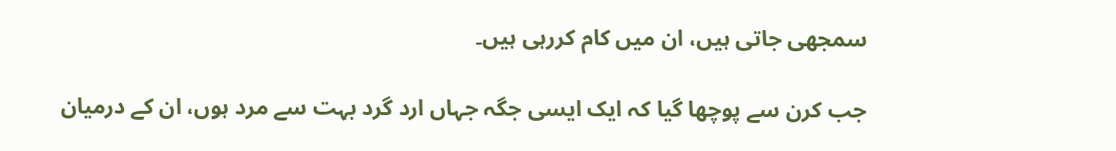سمجھی جاتی ہیں، ان میں کام کررہی ہیں۔

جب کرن سے پوچھا گیا کہ ایک ایسی جگہ جہاں ارد گرد بہت سے مرد ہوں، ان کے درمیان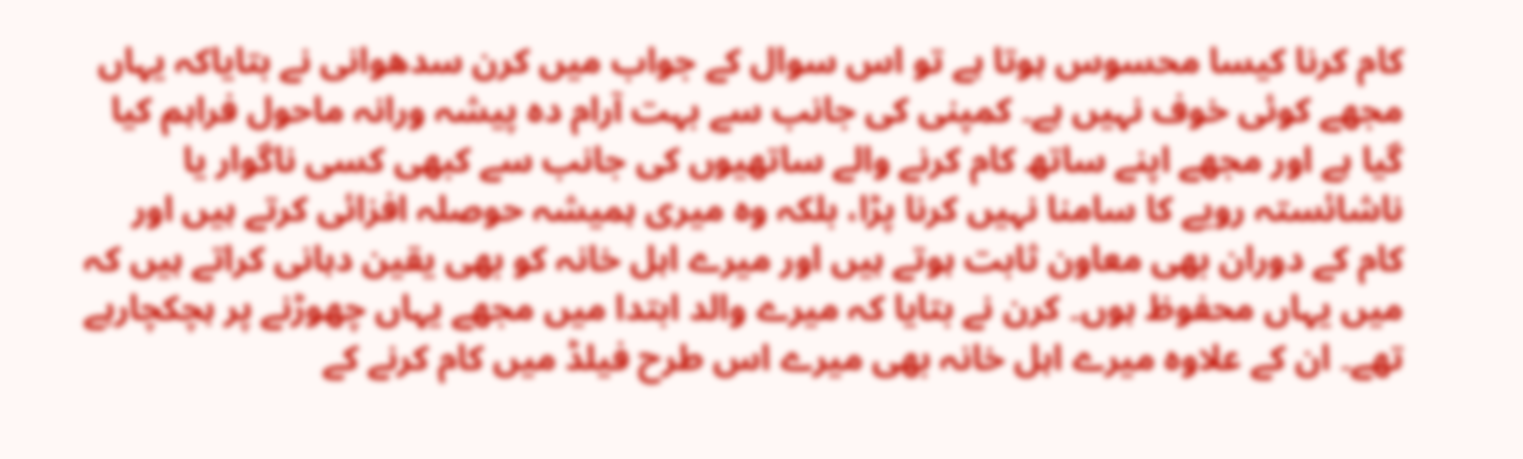کام کرنا کیسا محسوس ہوتا ہے تو اس سوال کے جواب میں کرن سدھوانی نے بتایاکہ یہاں مجھے کوئی خوف نہیں ہے۔ کمپنی کی جانب سے بہت آرام دہ پیشہ ورانہ ماحول فراہم کیا گیا ہے اور مجھے اپنے ساتھ کام کرنے والے ساتھیوں کی جانب سے کبھی کسی ناگوار یا ناشائستہ رویے کا سامنا نہیں کرنا پڑا، بلکہ وہ میری ہمیشہ حوصلہ افزائی کرتے ہیں اور کام کے دوران بھی معاون ثابت ہوتے ہیں اور میرے اہل خانہ کو بھی یقین دہانی کراتے ہیں کہ میں یہاں محفوظ ہوں۔ کرن نے بتایا کہ میرے والد ابتدا میں مجھے یہاں چھوڑنے پر ہچکچارہے تھے۔ ان کے علاوہ میرے اہل خانہ بھی میرے اس طرح فیلڈ میں کام کرنے کے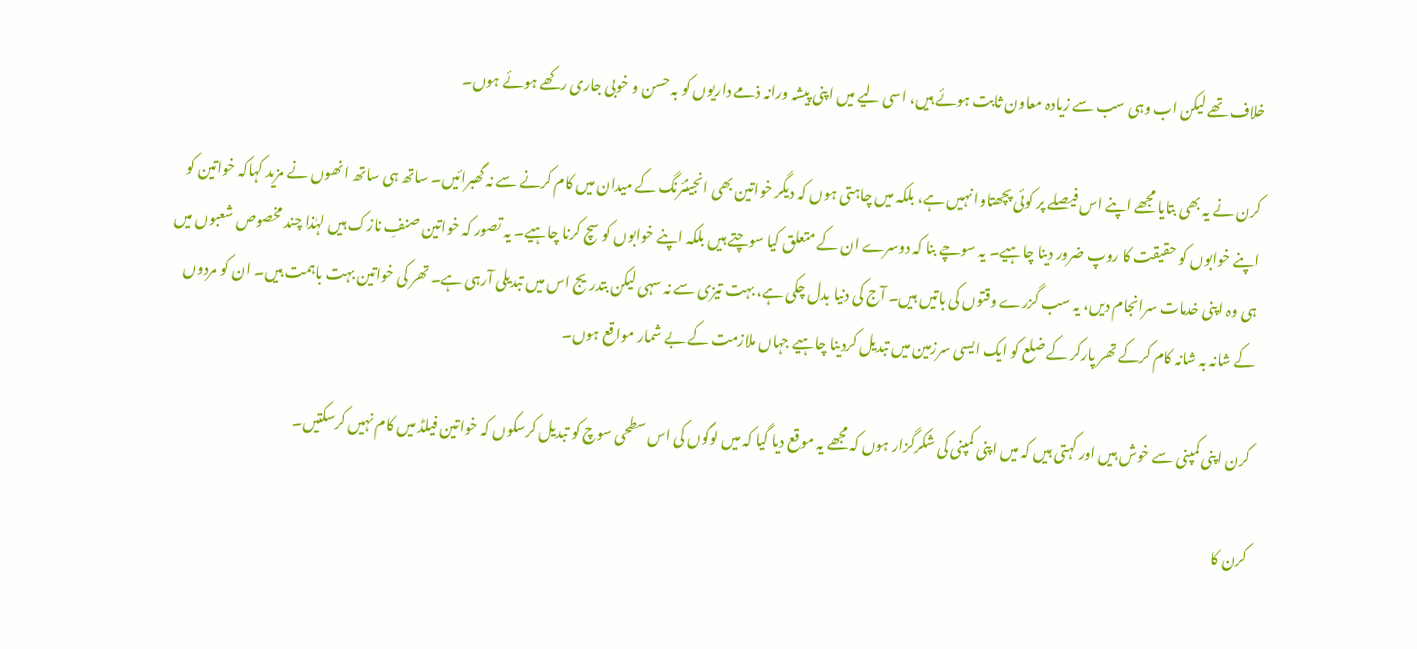خلاف تھے لیکن اب وہی سب سے زیادہ معاون ثابت ہوئے ہیں، اسی لیے میں اپنی پیشہ ورانہ ذمے داریوں کو بہ حسن و خوبی جاری رکھے ہوئے ہوں۔

کرن نے یہ بھی بتایا مجھے اپنے اس فیصلے پر کوئی پچھتاوا نہیں ہے، بلکہ میں چاہتی ہوں کہ دیگر خواتین بھی انجینئرنگ کے میدان میں کام کرنے سے نہ گھبرائیں۔ ساتھ ہی ساتھ انھوں نے مزید کہاکہ خواتین کو اپنے خوابوں کو حقیقت کا روپ ضرور دینا چاہیے۔ یہ سوچے بنا کہ دوسرے ان کے متعلق کیا سوچتے ہیں بلکہ اپنے خوابوں کو سچ کرنا چاہیے۔ یہ تصور کہ خواتین صنفِ نازک ہیں لہٰذا چند مخصوص شعبوں میں ہی وہ اپنی خدمات سرانجام دیں، یہ سب گزرے وقتوں کی باتیں ہیں۔ آج کی دنیا بدل چکی ہے، بہت تیزی سے نہ سہی لیکن بتدریج اس میں تبدیلی آرہی ہے۔ تھر کی خواتین بہت باہمت ہیں۔ ان کو مردوں کے شانہ بہ شانہ کام کرکے تھر پارکر کے ضلع کو ایک ایسی سرزمین میں تبدیل کردینا چاہیے جہاں ملازمت کے بے شمار مواقع ہوں۔

کرن اپنی کمپنی سے خوش ہیں اور کہتی ہیں کہ میں اپنی کمپنی کی شکرگزار ہوں کہ مجھے یہ موقع دیا گیا کہ میں لوگوں کی اس سطحی سوچ کو تبدیل کرسکوں کہ خواتین فیلڈ میں کام نہیں کرسکتیں۔

کرن کا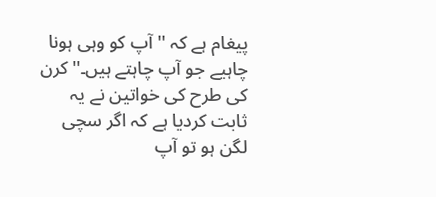پیغام ہے کہ ''آپ کو وہی ہونا چاہیے جو آپ چاہتے ہیں۔''کرن کی طرح کی خواتین نے یہ ثابت کردیا ہے کہ اگر سچی لگن ہو تو آپ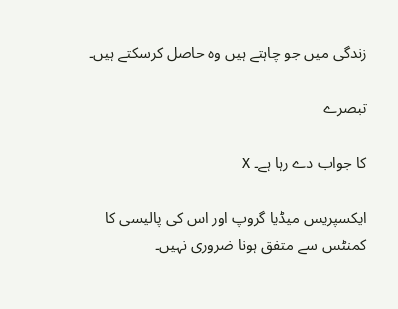زندگی میں جو چاہتے ہیں وہ حاصل کرسکتے ہیں۔

تبصرے

کا جواب دے رہا ہے۔ X

ایکسپریس میڈیا گروپ اور اس کی پالیسی کا کمنٹس سے متفق ہونا ضروری نہیں۔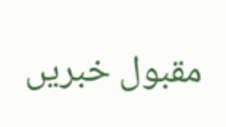مقبول خبریں